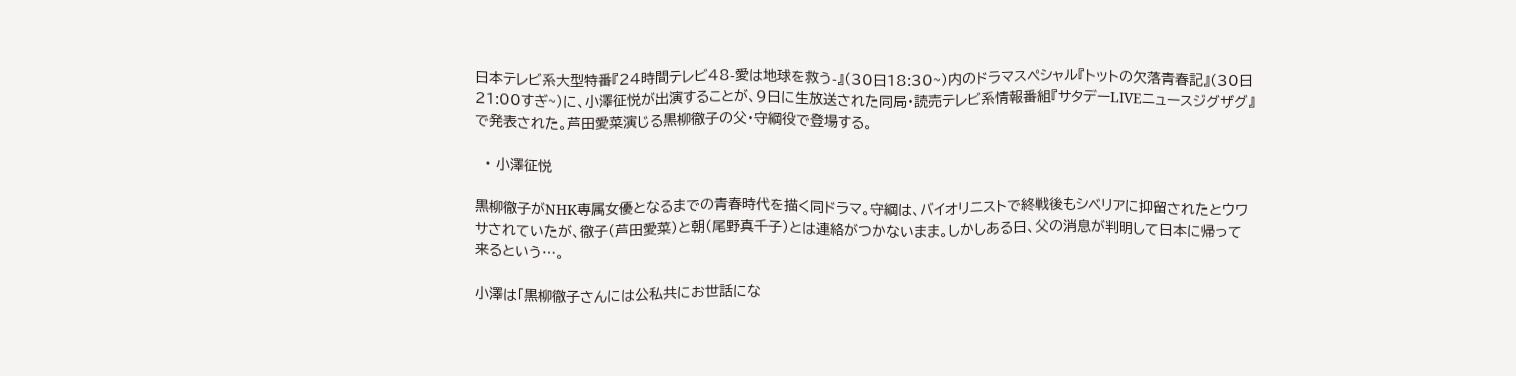日本テレビ系大型特番『24時間テレビ48-愛は地球を救う-』(30日18:30~)内のドラマスペシャル『トットの欠落青春記』(30日21:00すぎ~)に、小澤征悦が出演することが、9日に生放送された同局・読売テレビ系情報番組『サタデーLIVEニュースジグザグ』で発表された。芦田愛菜演じる黒柳徹子の父・守綱役で登場する。

  • 小澤征悦

黒柳徹子がNHK専属女優となるまでの青春時代を描く同ドラマ。守綱は、バイオリニストで終戦後もシベリアに抑留されたとウワサされていたが、徹子(芦田愛菜)と朝(尾野真千子)とは連絡がつかないまま。しかしある日、父の消息が判明して日本に帰って来るという…。

小澤は「黒柳徹子さんには公私共にお世話にな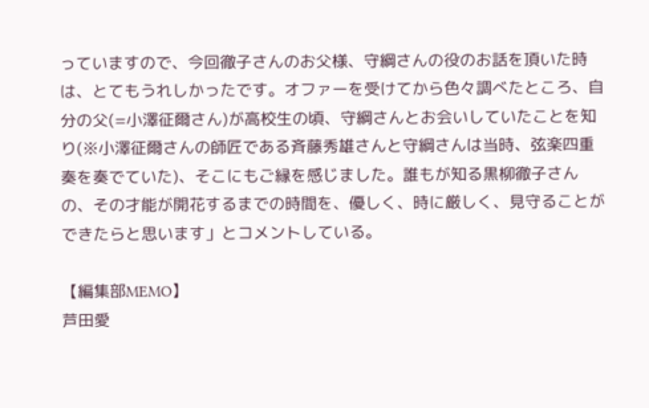っていますので、今回徹子さんのお父様、守綱さんの役のお話を頂いた時は、とてもうれしかったです。オファーを受けてから色々調べたところ、自分の父(=小澤征爾さん)が高校生の頃、守綱さんとお会いしていたことを知り(※小澤征爾さんの師匠である斉藤秀雄さんと守綱さんは当時、弦楽四重奏を奏でていた)、そこにもご縁を感じました。誰もが知る黒柳徹子さんの、その才能が開花するまでの時間を、優しく、時に厳しく、見守ることができたらと思います」とコメントしている。

【編集部MEMO】
芦田愛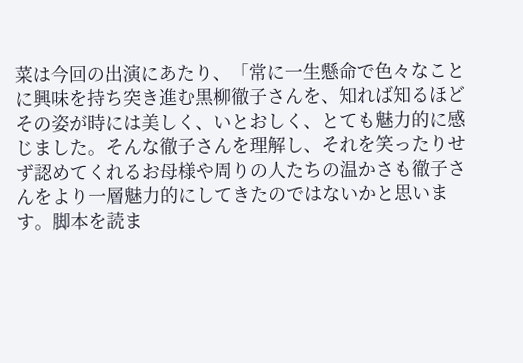菜は今回の出演にあたり、「常に一生懸命で色々なことに興味を持ち突き進む黒柳徹子さんを、知れば知るほどその姿が時には美しく、いとおしく、とても魅力的に感じました。そんな徹子さんを理解し、それを笑ったりせず認めてくれるお母様や周りの人たちの温かさも徹子さんをより一層魅力的にしてきたのではないかと思います。脚本を読ま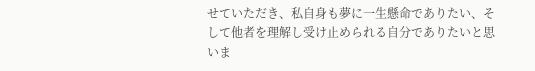せていただき、私自身も夢に一生懸命でありたい、そして他者を理解し受け止められる自分でありたいと思いま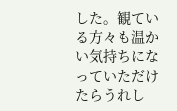した。観ている方々も温かい気持ちになっていただけたらうれし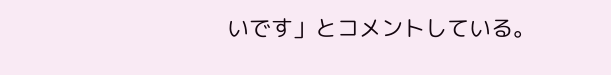いです」とコメントしている。